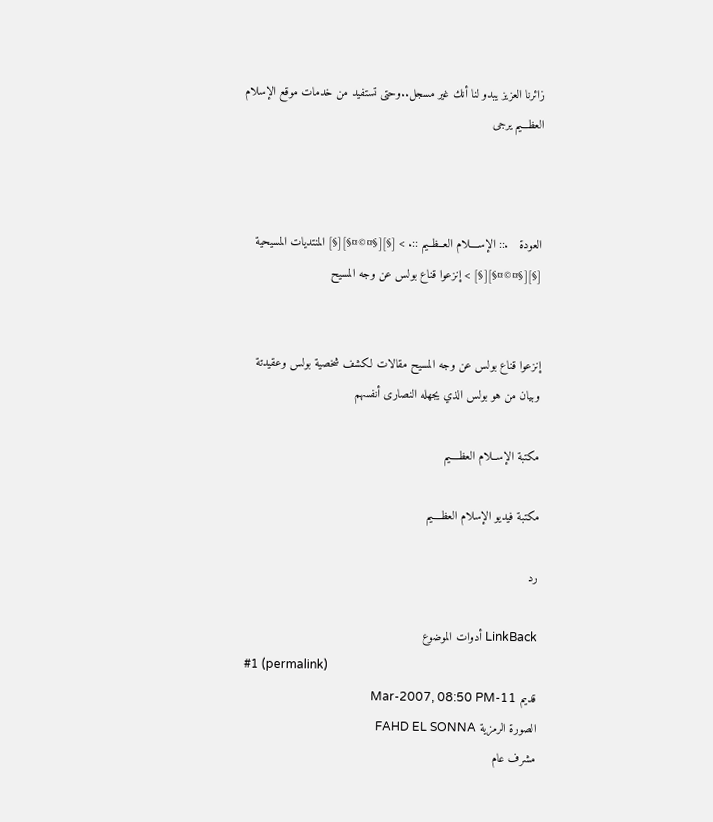زائرنا العزيز يبدو لنا أنك غير مسجل..وحتى تستفيد من خدمات موقع الإسلام العظـــيم يرجى



العودة   .:: الإســــلام العــظــيم ::. > [§][§¤©¤§][§] المنتديات المسيحية [§][§¤©¤§][§] > إنزعوا قناع بولس عن وجه المسيح


إنزعوا قناع بولس عن وجه المسيح مقالات لكشف شخصية بولس وعقيدتة وبيان من هو بولس الذي يجهله النصارى أنفسهم

مكتبة الإســلام العظــــيم

مكتبة فيديو الإسلام العظــــيم

رد

LinkBack أدوات الموضوع
  #1 (permalink)
قديم 11-Mar-2007, 08:50 PM
الصورة الرمزية FAHD EL SONNA
مشرف عام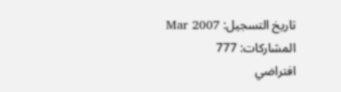تاريخ التسجيل: Mar 2007
المشاركات: 777
افتراضي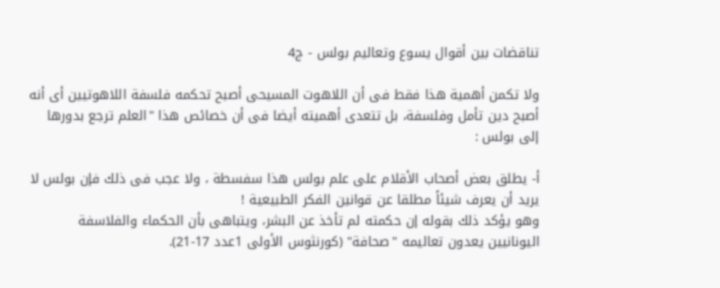تناقضات بين أقوال يسوع وتعاليم بولس - ج4

ولا تكمن أهمية هذا فقط فى أن اللاهوت المسيحى أصبح تحكمه فلسفة اللاهوتيين أى أنه أصبح دين تأمل وفلسفة، بل تتعدى أهميته أيضا فى أن خصائص هذا "العلم ترجع بدورها إلى بولس :

أ- يطلق بعض أصحاب الأقلام على علم بولس هذا سفسطة ، ولا عجب فى ذلك فإن بولس لا يريد أن يعرف شيئاً مطلقا عن قوانين الفكر الطبيعية !
وهو يؤكد ذلك بقوله إن حكمته لم تأخذ عن البشر، ويتباهى بأن الحكماء والفلاسفة اليونانيين يعدون تعاليمه "صحافة" (كورنثوس الأولى 1عدد 17-21).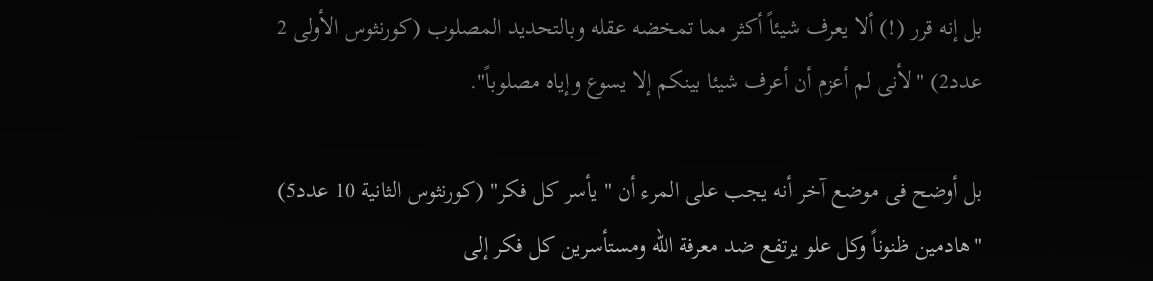بل إنه قرر (!) ألا يعرف شيئاً أكثر مما تمخضه عقله وبالتحديد المصلوب (كورنثوس الأولى 2 عدد2) "لأنى لم أعزم أن أعرف شيئا بينكم إلا يسوع وإياه مصلوباً".

بل أوضح فى موضع آخر أنه يجب على المرء أن " يأسر كل فكر" (كورنثوس الثانية 10 عدد5) "هادمين ظنوناً وكل علو يرتفع ضد معرفة الله ومستأسرين كل فكر إلى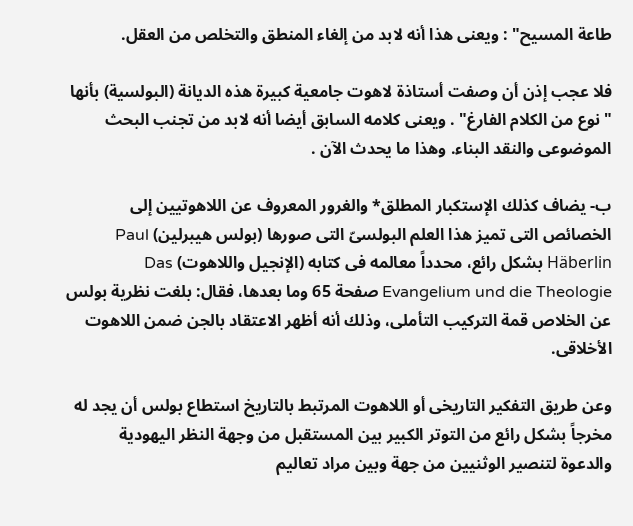طاعة المسيح" : ويعنى هذا أنه لابد من إلغاء المنطق والتخلص من العقل.

فلا عجب إذن أن وصفت أستاذة لاهوت جامعية كبيرة هذه الديانة (البولسية) بأنها "نوع من الكلام الفارغ" . ويعنى كلامه السابق أيضا أنه لابد من تجنب البحث الموضوعى والنقد البناء. وهذا ما يحدث الآن .

ب- يضاف كذلك الإستكبار المطلق* والغرور المعروف عن اللاهوتيين إلى الخصائص التى تميز هذا العلم البولسىّ التى صورها (بولس هيبرلين) Paul Häberlin بشكل رائع، محدداً معالمه فى كتابه (الإنجيل واللاهوت) Das Evangelium und die Theologie صفحة 65 وما بعدها، فقال: بلغت نظرية بولس عن الخلاص قمة التركيب التأملى، وذلك أنه أظهر الاعتقاد بالجن ضمن اللاهوت الأخلاقى.

وعن طريق التفكير التاريخى أو اللاهوت المرتبط بالتاريخ استطاع بولس أن يجد له مخرجاً بشكل رائع من التوتر الكبير بين المستقبل من وجهة النظر اليهودية والدعوة لتنصير الوثنيين من جهة وبين مراد تعاليم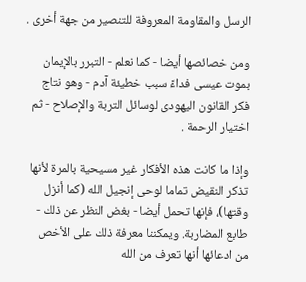الرسل والمقاومة المعروفة للتنصير من جهة أخرى .

ومن خصائصها أيضا - كما نعلم - التبرر بالإيمان بموت عيسى فداءً سبب خطيئة آدم - وهو نتاج فكر القانون اليهودى لوسائل التربة والإصلاح - ثم اختيار الرحمة .

وإذا ما كانت هذه الأفكار غير مسيحية بالمرة لأنها تذكر النقيض تماما لوحى إنجيل الله (كما أنزل وقتها)، فإنها تحمل أيضا - بغض النظر عن ذلك - طابع المضاربة. ويمكننا معرفة ذلك على الأخص من ادعائها أنها تعرف من الله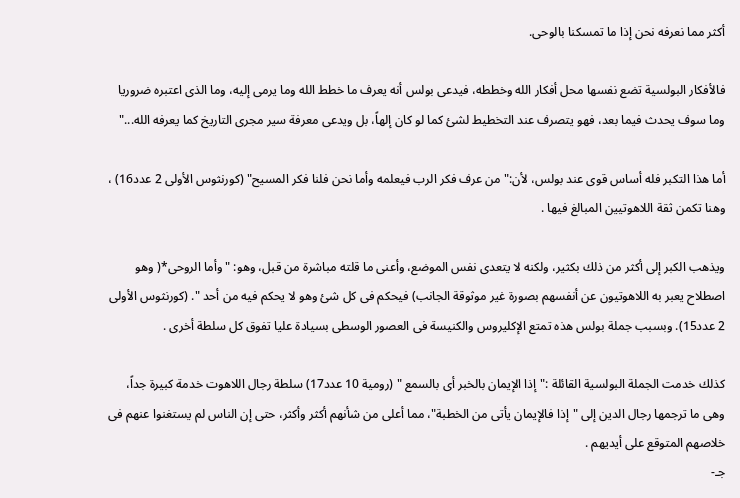أكثر مما نعرفه نحن إذا ما تمسكنا بالوحى.

فالأفكار البولسية تضع نفسها محل أفكار الله وخططه، فيدعى بولس أنه يعرف ما خطط الله وما يرمى إليه، وما الذى اعتبره ضروريا وما سوف يحدث فيما بعد، فهو يتصرف عند التخطيط لشئ كما لو كان إلهاً، بل ويدعى معرفة سير مجرى التاريخ كما يعرفه الله..."

أما هذا التكبر فله أساس قوى عند بولس، لأن:"من عرف فكر الرب فيعلمه وأما نحن فلنا فكر المسيح" (كورنثوس الأولى 2 عدد16) ، وهنا تكمن ثقة اللاهوتيين المبالغ فيها .

ويذهب الكبر إلى أكثر من ذلك بكثير، ولكنه لا يتعدى نفس الموضع، وأعنى ما قلته مباشرة من قبل، وهو: "وأما الروحى*( وهو اصطلاح يعبر به اللاهوتيون عن أنفسهم بصورة غير موثوقة الجانب) فيحكم فى كل شئ وهو لا يحكم فيه من أحد ". (كورنثوس الأولى 2 عدد15). وبسبب جملة بولس هذه تمتع الإكليروس والكنيسة فى العصور الوسطى بسيادة عليا تفوق كل سلطة أخرى .

كذلك خدمت الجملة البولسية القائلة :"إذا الإيمان بالخبر أى بالسمع " (رومية 10 عدد17) سلطة رجال اللاهوت خدمة كبيرة جداً، وهى ما ترجمها رجال الدين إلى "إذا فالإيمان يأتى من الخطبة"، مما أعلى من شأنهم أكثر وأكثر، حتى إن الناس لم يستغنوا عنهم فى خلاصهم المتوقع على أيديهم .
جـ-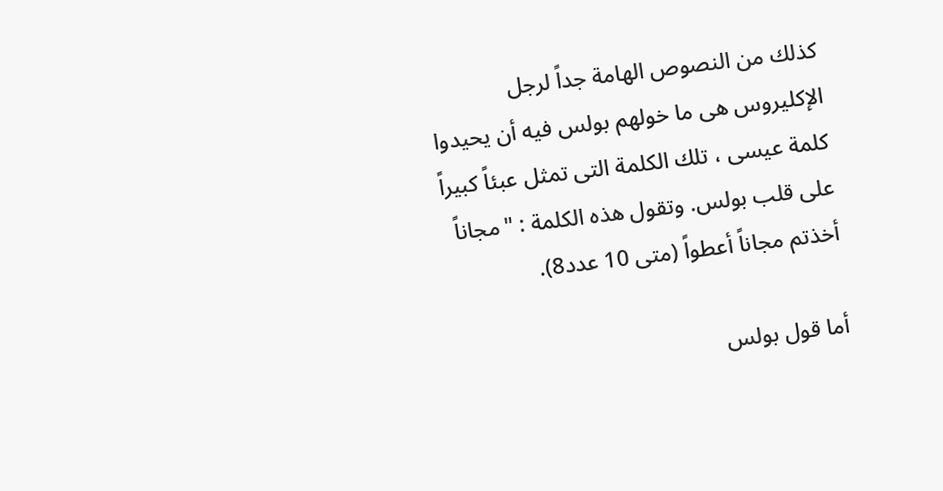كذلك من النصوص الهامة جداً لرجل الإكليروس هى ما خولهم بولس فيه أن يحيدوا كلمة عيسى ، تلك الكلمة التى تمثل عبئاً كبيراً على قلب بولس. وتقول هذه الكلمة : "مجاناً أخذتم مجاناً أعطواً (متى 10 عدد8).

أما قول بولس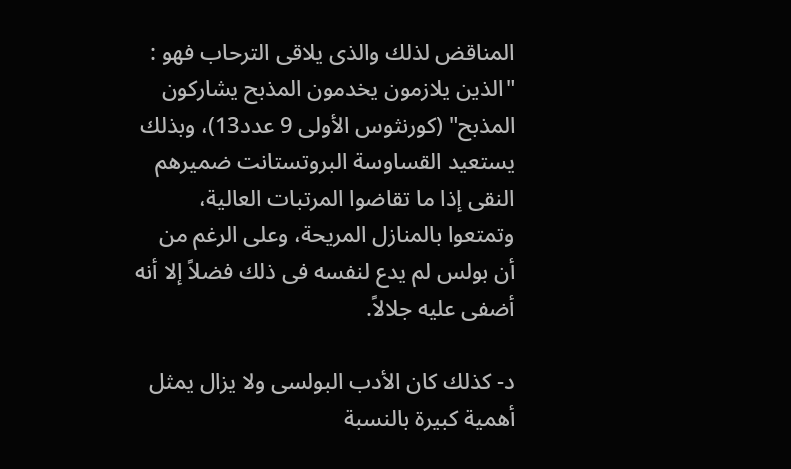المناقض لذلك والذى يلاقى الترحاب فهو : "الذين يلازمون يخدمون المذبح يشاركون المذبح" (كورنثوس الأولى 9 عدد13)، وبذلك يستعيد القساوسة البروتستانت ضميرهم النقى إذا ما تقاضوا المرتبات العالية، وتمتعوا بالمنازل المريحة، وعلى الرغم من أن بولس لم يدع لنفسه فى ذلك فضلاً إلا أنه أضفى عليه جلالاً.

د- كذلك كان الأدب البولسى ولا يزال يمثل أهمية كبيرة بالنسبة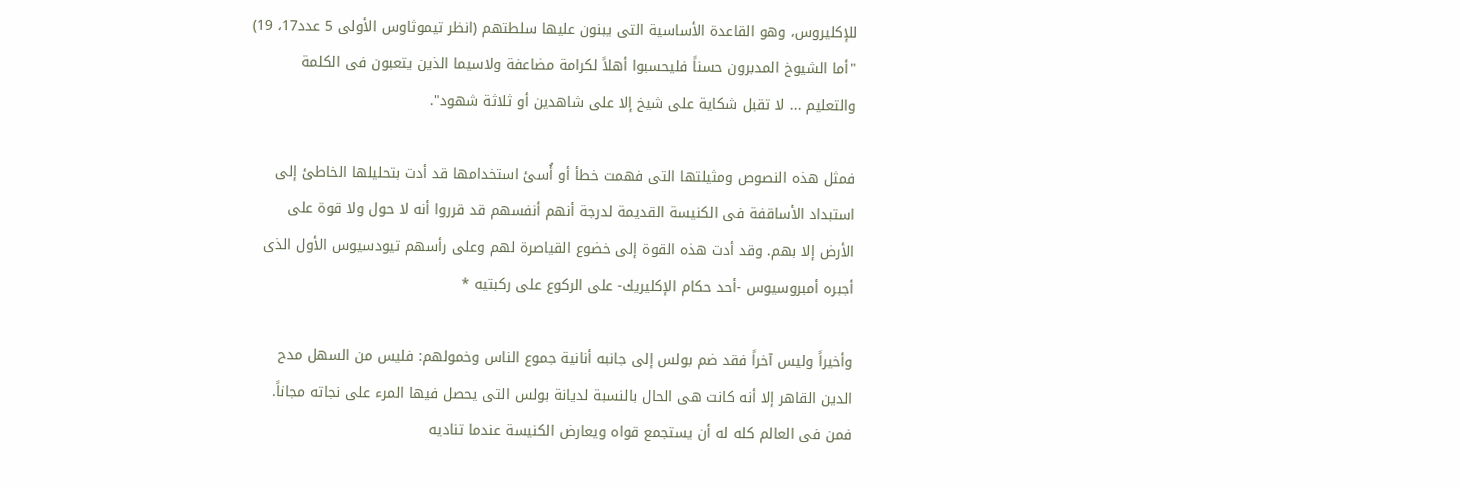للإكليروس، وهو القاعدة الأساسية التى يبنون عليها سلطتهم (انظر تيموثاوس الأولى 5 عدد17، 19) "أما الشيوخ المدبرون حسناً فليحسبوا أهلاً لكرامة مضاعفة ولاسيما الذين يتعبون فى الكلمة والتعليم ... لا تقبل شكاية على شيخ إلا على شاهدين أو ثلاثة شهود".

فمثل هذه النصوص ومثيلتها التى فهمت خطأ أو أُسئ استخدامها قد أدت بتحليلها الخاطئ إلى استبداد الأساقفة فى الكنيسة القديمة لدرجة أنهم أنفسهم قد قرروا أنه لا حول ولا قوة على الأرض إلا بهم. وقد أدت هذه القوة إلى خضوع القياصرة لهم وعلى رأسهم تيودسيوس الأول الذى أجبره أمبروسيوس -أحد حكام الإكليريك- على الركوع على ركبتيه *

وأخيراً وليس آخراً فقد ضم بولس إلى جانبه أنانية جموع الناس وخمولهم: فليس من السهل مدح الدين القاهر إلا أنه كانت هى الحال بالنسبة لديانة بولس التى يحصل فيها المرء على نجاته مجاناً. فمن فى العالم كله له أن يستجمع قواه ويعارض الكنيسة عندما تناديه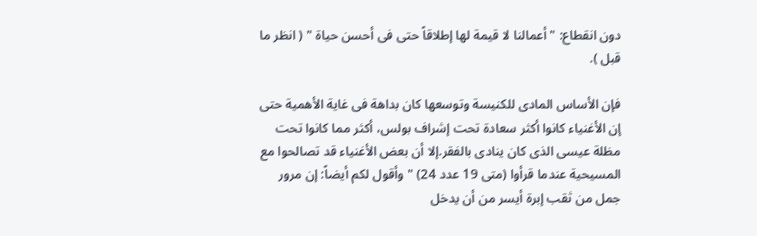دون انقطاع: "أعمالنا لا قيمة لها إطلاقاً حتى فى أحسن حياة " ( انظر ما قبل ).

فإن الأساس المادى للكنيسة وتوسعها كان بداهة فى غاية الأهمية حتى إن الأغنياء كانوا أكثر سعادة تحت إشراف بولس، أكثر مما كانوا تحت مظلة عيسى الذى كان ينادى بالفقر.إلا أن بعض الأغنياء قد تصالحوا مع المسيحية عندما قرأوا (متى 19 عدد 24) "وأقول لكم أيضاً: إن مرور جمل من ثقب إبرة أيسر من أن يدخل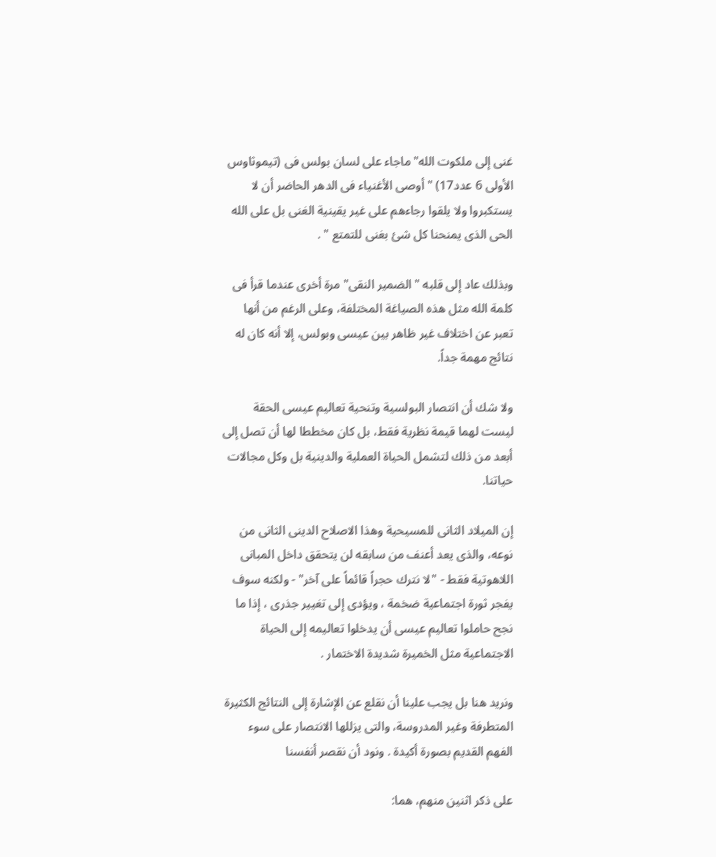غنى إلى ملكوت الله" ماجاء على لسان بولس فى (تيموثاوس الأولى 6 عدد17) " أوصى الأغنياء فى الدهر الحاضر أن لا يستكبروا ولا يلقوا رجاءهم على غير يقينية الغنى بل على الله الحى الذى يمنحنا كل شئ بغنى للتمتع " .

وبذلك عاد إلى قلبه " الضمير النقى" مرة أخرى عندما قرأ فى كلمة الله مثل هذه الصياغة المختلفة، وعلى الرغم من أنها تعبر عن اختلاف غير ظاهر بين عيسى وبولس، إلا أنه كان له نتائج مهمة جداً.

ولا شك أن انتصار البولسية وتنحية تعاليم عيسى الحقة ليست لهما قيمة نظرية فقط، بل كان مخططا لها أن تصل إلى أبعد من ذلك لتشمل الحياة العملية والدينية بل وكل مجالات حياتنا.

إن الميلاد الثانى للمسيحية وهذا الاصلاح الدينى الثانى من نوعه، والذى يعد أعنف من سابقه لن يتحقق داخل المبانى اللاهوتية فقط - "لا نترك حجراً قائماً على آخر" - ولكنه سوف يفجر ثورة اجتماعية ضخمة ، ويؤدى إلى تغيير جذرى ، إذا ما نجح حاملوا تعاليم عيسى أن يدخلوا تعاليمه إلى الحياة الاجتماعية مثل الخميرة شديدة الاختمار .

ونريد هنا بل يجب علينا أن نقلع عن الإشارة إلى النتائج الكثيرة المتطرفة وغير المدروسة، والتى يزللها الانتصار على سوء الفهم القديم بصورة أكيدة . ونود أن نقصر أنفسنا

على ذكر اثنين منهم، هما: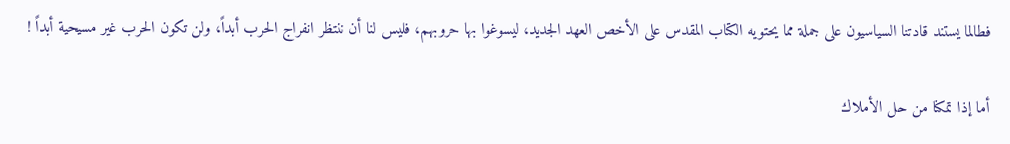فطالما يستند قادتنا السياسيون على جملة مما يحتويه الكتاب المقدس على الأخص العهد الجديد، ليسوغوا بها حروبهم، فليس لنا أن ننتظر انفراج الحرب أبداً، ولن تكون الحرب غير مسيحية أبداً !

أما إذا تمكنا من حل الأملاك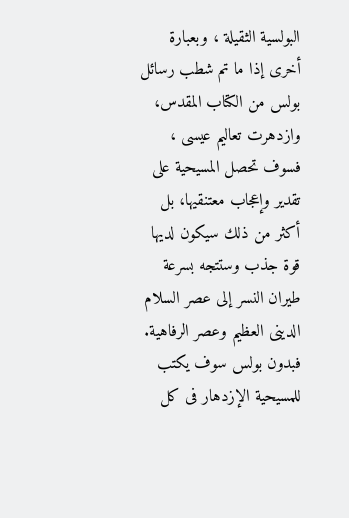البولسية الثقيلة ، وبعبارة أخرى إذا ما تم شطب رسائل بولس من الكتاب المقدس، وازدهرت تعاليم عيسى ، فسوف تحصل المسيحية على تقدير وإعجاب معتنقيها، بل أكثر من ذلك سيكون لديها قوة جذب وستتجه بسرعة طيران النسر إلى عصر السلام الدينى العظيم وعصر الرفاهية. فبدون بولس سوف يكتب للمسيحية الإزدهار فى كل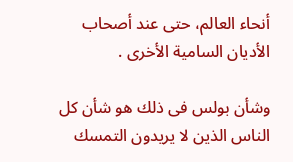أنحاء العالم، حتى عند أصحاب الأديان السامية الأخرى .

وشأن بولس فى ذلك هو شأن كل الناس الذين لا يريدون التمسك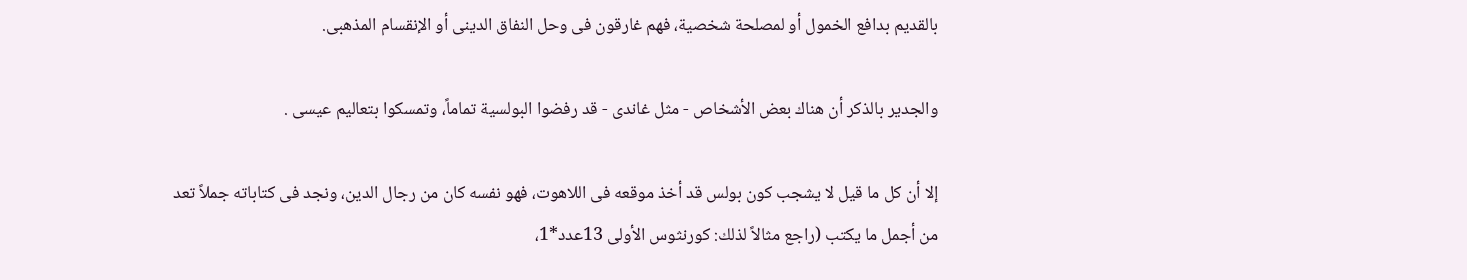بالقديم بدافع الخمول أو لمصلحة شخصية، فهم غارقون فى وحل النفاق الدينى أو الإنقسام المذهبى.

والجدير بالذكر أن هناك بعض الأشخاص - مثل غاندى - قد رفضوا البولسية تماماً، وتمسكوا بتعاليم عيسى .

إلا أن كل ما قيل لا يشجب كون بولس قد أخذ موقعه فى اللاهوت، فهو نفسه كان من رجال الدين، ونجد فى كتاباته جملاً تعد من أجمل ما يكتب (راجع مثالاً لذلك: كورنثوس الأولى 13عدد*1،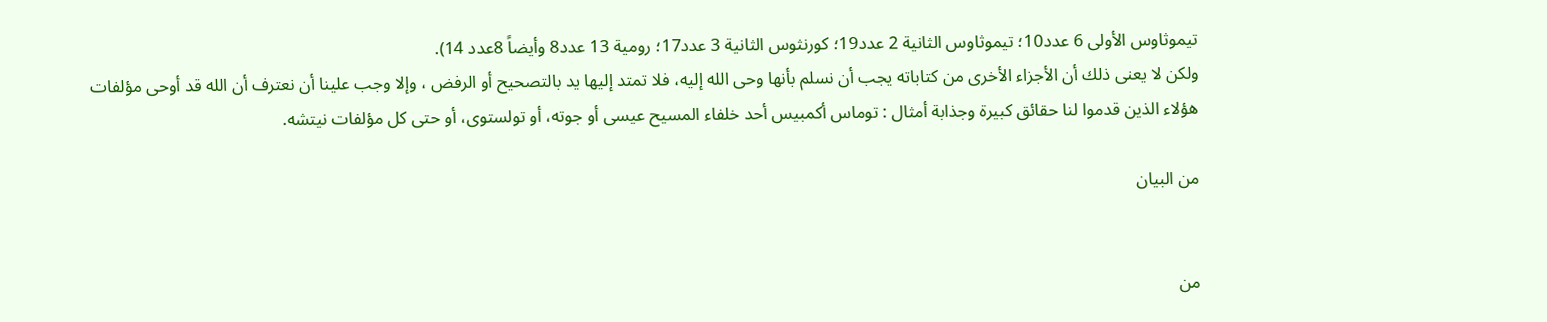تيموثاوس الأولى 6 عدد10؛ تيموثاوس الثانية 2 عدد19؛ كورنثوس الثانية 3 عدد17؛ رومية 13 عدد8 وأيضاً 8عدد 14).
ولكن لا يعنى ذلك أن الأجزاء الأخرى من كتاباته يجب أن نسلم بأنها وحى الله إليه، فلا تمتد إليها يد بالتصحيح أو الرفض ، وإلا وجب علينا أن نعترف أن الله قد أوحى مؤلفات هؤلاء الذين قدموا لنا حقائق كبيرة وجذابة أمثال : توماس أكمبيس أحد خلفاء المسيح عيسى أو جوته، أو تولستوى، أو حتى كل مؤلفات نيتشه.

من البيان


من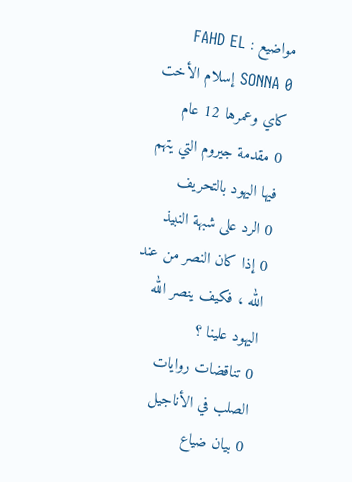مواضيع : FAHD EL SONNA 0 إسلام الأخت كاي وعمرها 12 عام
0 مقدمة جيروم التي يتهم فيها اليهود بالتحريف
0 الرد على شبهة النبيذ
0 إذا كان النصر من عند الله ، فكيف ينصر الله اليهود علينا ؟
0 تناقضات روايات الصلب في الأناجيل
0 بيان ضياع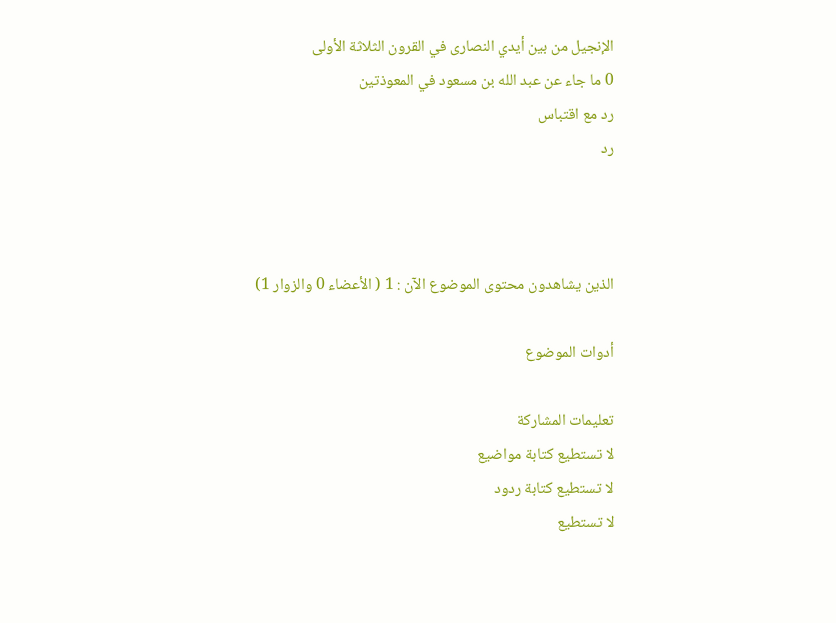الإنجيل من بين أيدي النصارى في القرون الثلاثة الأولى
0 ما جاء عن عبد الله بن مسعود في المعوذتين
رد مع اقتباس
رد



الذين يشاهدون محتوى الموضوع الآن : 1 ( الأعضاء 0 والزوار 1)

أدوات الموضوع

تعليمات المشاركة
لا تستطيع كتابة مواضيع
لا تستطيع كتابة ردود
لا تستطيع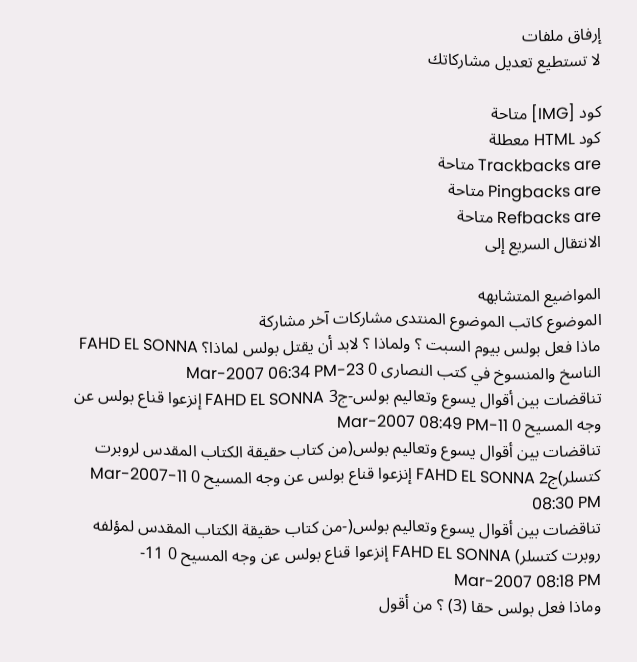إرفاق ملفات
لا تستطيع تعديل مشاركاتك

كود [IMG] متاحة
كود HTML معطلة
Trackbacks are متاحة
Pingbacks are متاحة
Refbacks are متاحة
الانتقال السريع إلى

المواضيع المتشابهه
الموضوع كاتب الموضوع المنتدى مشاركات آخر مشاركة
ماذا فعل بولس بيوم السبت ؟ ولماذا ؟ لابد أن يقتل بولس لماذا؟ FAHD EL SONNA الناسخ والمنسوخ في كتب النصارى 0 23-Mar-2007 06:34 PM
تناقضات بين أقوال يسوع وتعاليم بولس-ج3 FAHD EL SONNA إنزعوا قناع بولس عن وجه المسيح 0 11-Mar-2007 08:49 PM
تناقضات بين أقوال يسوع وتعاليم بولس(من كتاب حقيقة الكتاب المقدس لروبرت كتسلر)ج2 FAHD EL SONNA إنزعوا قناع بولس عن وجه المسيح 0 11-Mar-2007 08:30 PM
تناقضات بين أقوال يسوع وتعاليم بولس(-من كتاب حقيقة الكتاب المقدس لمؤلفه روبرت كتسلر) FAHD EL SONNA إنزعوا قناع بولس عن وجه المسيح 0 11-Mar-2007 08:18 PM
وماذا فعل بولس حقا (3) ؟ من أقول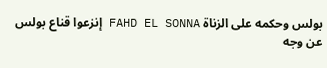بولس وحكمه على الزناة FAHD EL SONNA إنزعوا قناع بولس عن وجه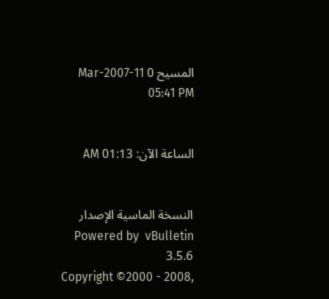المسيح 0 11-Mar-2007 05:41 PM


الساعة الآن: 01:13 AM


النسخة الماسية الإصدار Powered by  vBulletin 3.5.6
Copyright ©2000 - 2008,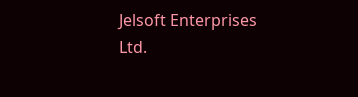Jelsoft Enterprises Ltd.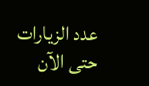عدد الزيارات حتى الآن